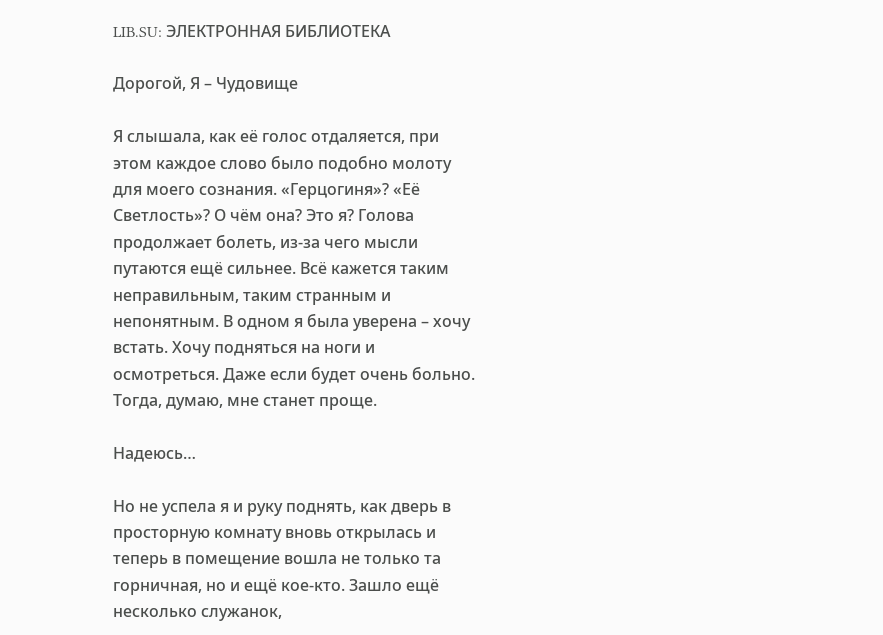LIB.SU: ЭЛЕКТРОННАЯ БИБЛИОТЕКА

Дорогой, Я – Чудовище

Я слышала, как её голос отдаляется, при этом каждое слово было подобно молоту для моего сознания. «Герцогиня»? «Её Светлость»? О чём она? Это я? Голова продолжает болеть, из‑за чего мысли путаются ещё сильнее. Всё кажется таким неправильным, таким странным и непонятным. В одном я была уверена – хочу встать. Хочу подняться на ноги и осмотреться. Даже если будет очень больно. Тогда, думаю, мне станет проще.

Надеюсь…

Но не успела я и руку поднять, как дверь в просторную комнату вновь открылась и теперь в помещение вошла не только та горничная, но и ещё кое‑кто. Зашло ещё несколько служанок,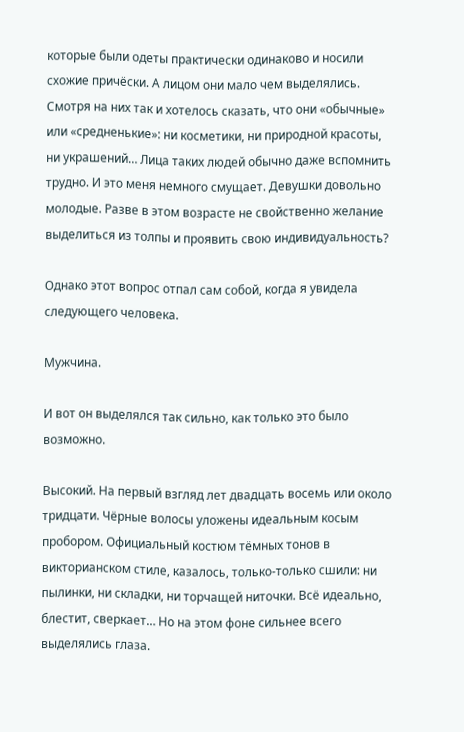которые были одеты практически одинаково и носили схожие причёски. А лицом они мало чем выделялись. Смотря на них так и хотелось сказать, что они «обычные» или «средненькие»: ни косметики, ни природной красоты, ни украшений… Лица таких людей обычно даже вспомнить трудно. И это меня немного смущает. Девушки довольно молодые. Разве в этом возрасте не свойственно желание выделиться из толпы и проявить свою индивидуальность?

Однако этот вопрос отпал сам собой, когда я увидела следующего человека.

Мужчина.

И вот он выделялся так сильно, как только это было возможно.

Высокий. На первый взгляд лет двадцать восемь или около тридцати. Чёрные волосы уложены идеальным косым пробором. Официальный костюм тёмных тонов в викторианском стиле, казалось, только‑только сшили: ни пылинки, ни складки, ни торчащей ниточки. Всё идеально, блестит, сверкает… Но на этом фоне сильнее всего выделялись глаза.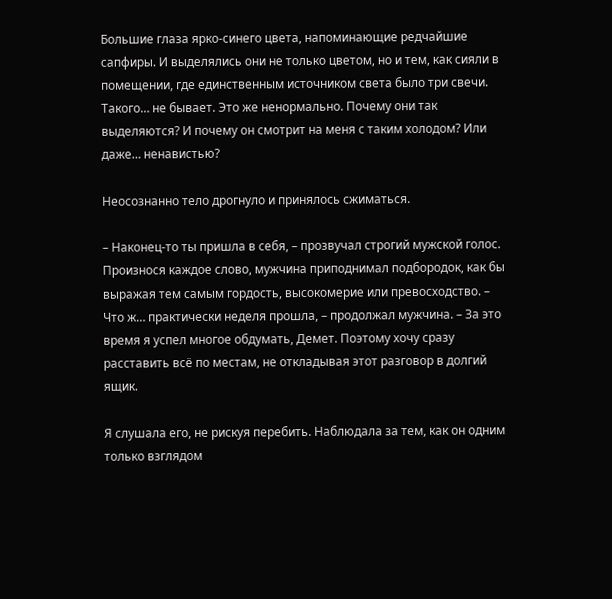Большие глаза ярко‑синего цвета, напоминающие редчайшие сапфиры. И выделялись они не только цветом, но и тем, как сияли в помещении, где единственным источником света было три свечи. Такого… не бывает. Это же ненормально. Почему они так выделяются? И почему он смотрит на меня с таким холодом? Или даже… ненавистью?

Неосознанно тело дрогнуло и принялось сжиматься.

– Наконец‑то ты пришла в себя, – прозвучал строгий мужской голос. Произнося каждое слово, мужчина приподнимал подбородок, как бы выражая тем самым гордость, высокомерие или превосходство. – Что ж… практически неделя прошла, – продолжал мужчина. – За это время я успел многое обдумать, Демет. Поэтому хочу сразу расставить всё по местам, не откладывая этот разговор в долгий ящик.

Я слушала его, не рискуя перебить. Наблюдала за тем, как он одним только взглядом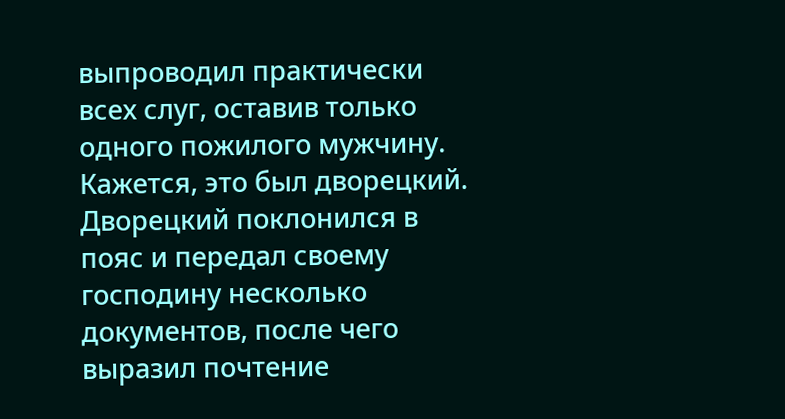выпроводил практически всех слуг, оставив только одного пожилого мужчину. Кажется, это был дворецкий. Дворецкий поклонился в пояс и передал своему господину несколько документов, после чего выразил почтение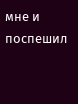мне и поспешил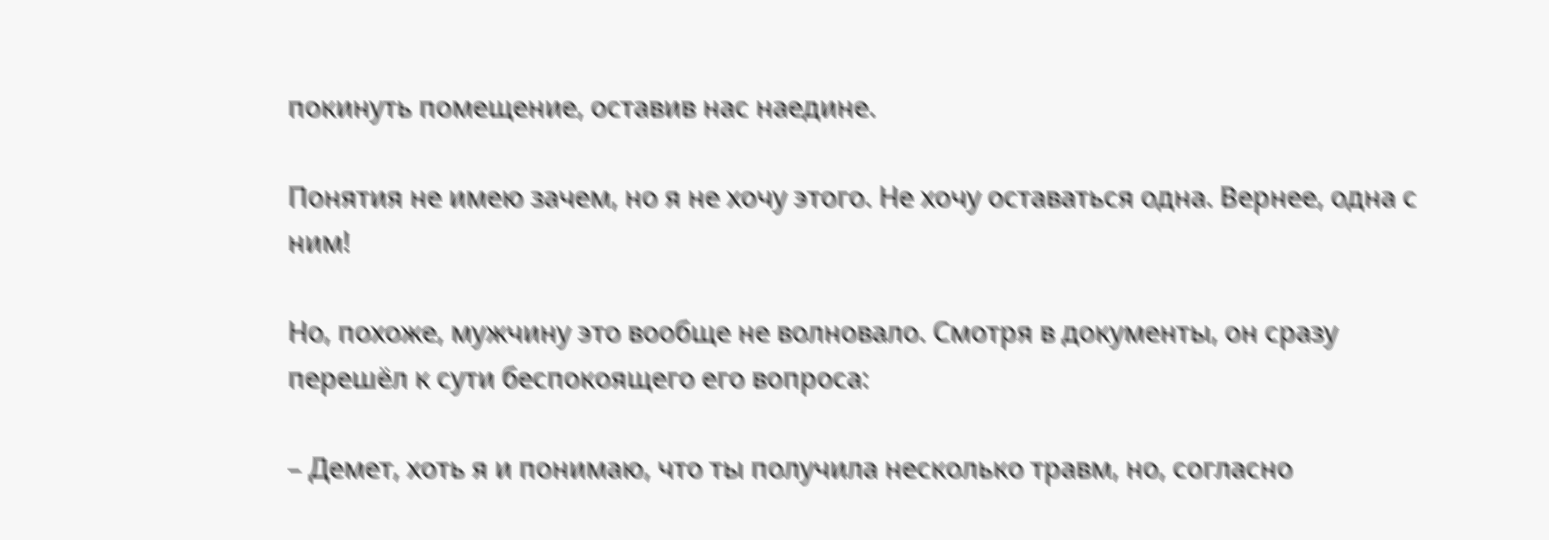покинуть помещение, оставив нас наедине.

Понятия не имею зачем, но я не хочу этого. Не хочу оставаться одна. Вернее, одна с ним!

Но, похоже, мужчину это вообще не волновало. Смотря в документы, он сразу перешёл к сути беспокоящего его вопроса:

– Демет, хоть я и понимаю, что ты получила несколько травм, но, согласно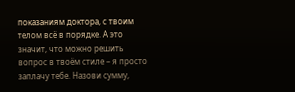показаниям доктора, с твоим телом всё в порядке. А это значит, что можно решить вопрос в твоём стиле – я просто заплачу тебе. Назови сумму,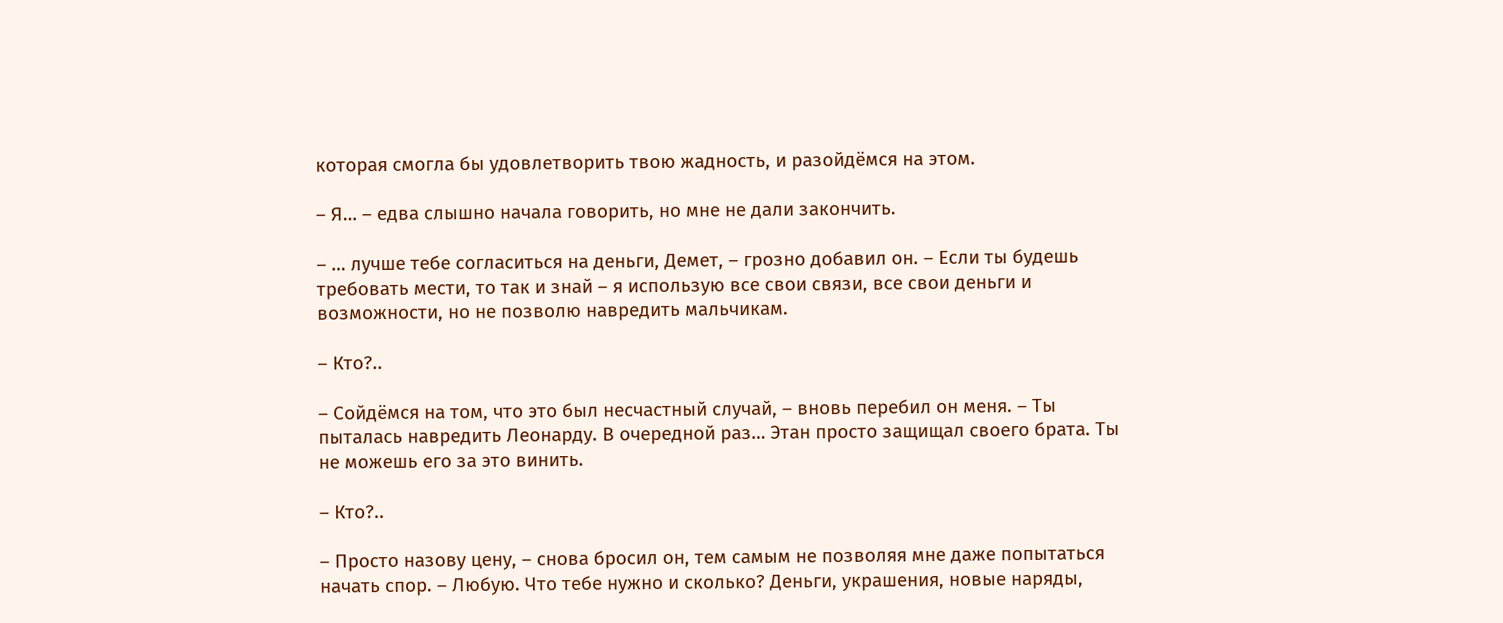которая смогла бы удовлетворить твою жадность, и разойдёмся на этом.

– Я… – едва слышно начала говорить, но мне не дали закончить.

– … лучше тебе согласиться на деньги, Демет, – грозно добавил он. – Если ты будешь требовать мести, то так и знай – я использую все свои связи, все свои деньги и возможности, но не позволю навредить мальчикам.

– Кто?..

– Сойдёмся на том, что это был несчастный случай, – вновь перебил он меня. – Ты пыталась навредить Леонарду. В очередной раз… Этан просто защищал своего брата. Ты не можешь его за это винить.

– Кто?..

– Просто назову цену, – снова бросил он, тем самым не позволяя мне даже попытаться начать спор. – Любую. Что тебе нужно и сколько? Деньги, украшения, новые наряды,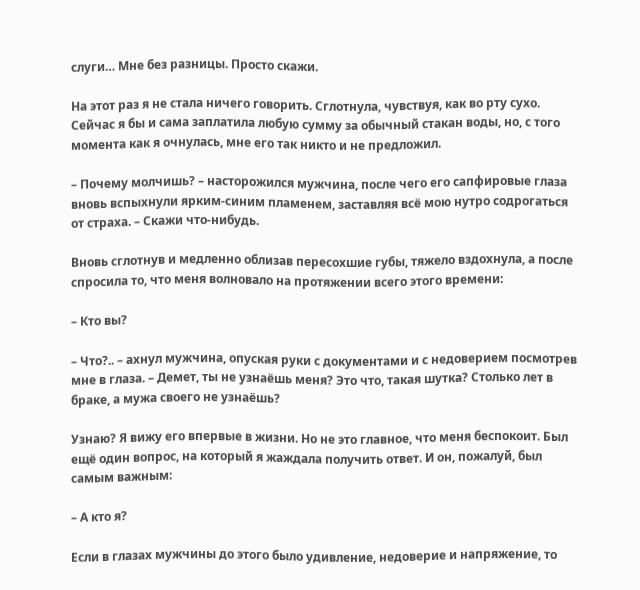слуги… Мне без разницы. Просто скажи.

На этот раз я не стала ничего говорить. Сглотнула, чувствуя, как во рту сухо. Сейчас я бы и сама заплатила любую сумму за обычный стакан воды, но, с того момента как я очнулась, мне его так никто и не предложил.

– Почему молчишь? – насторожился мужчина, после чего его сапфировые глаза вновь вспыхнули ярким‑синим пламенем, заставляя всё мою нутро содрогаться от страха. – Скажи что‑нибудь.

Вновь сглотнув и медленно облизав пересохшие губы, тяжело вздохнула, а после спросила то, что меня волновало на протяжении всего этого времени:

– Кто вы?

– Что?.. – ахнул мужчина, опуская руки с документами и с недоверием посмотрев мне в глаза. – Демет, ты не узнаёшь меня? Это что, такая шутка? Столько лет в браке, а мужа своего не узнаёшь?

Узнаю? Я вижу его впервые в жизни. Но не это главное, что меня беспокоит. Был ещё один вопрос, на который я жаждала получить ответ. И он, пожалуй, был самым важным:

– А кто я?

Если в глазах мужчины до этого было удивление, недоверие и напряжение, то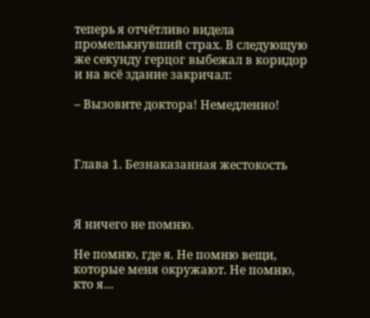теперь я отчётливо видела промелькнувший страх. В следующую же секунду герцог выбежал в коридор и на всё здание закричал:

– Вызовите доктора! Немедленно!



Глава 1. Безнаказанная жестокость



Я ничего не помню.

Не помню, где я. Не помню вещи, которые меня окружают. Не помню, кто я…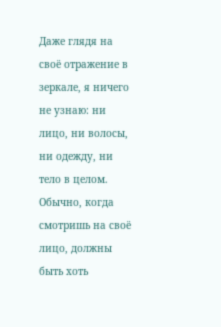Даже глядя на своё отражение в зеркале, я ничего не узнаю: ни лицо, ни волосы, ни одежду, ни тело в целом. Обычно, когда смотришь на своё лицо, должны быть хоть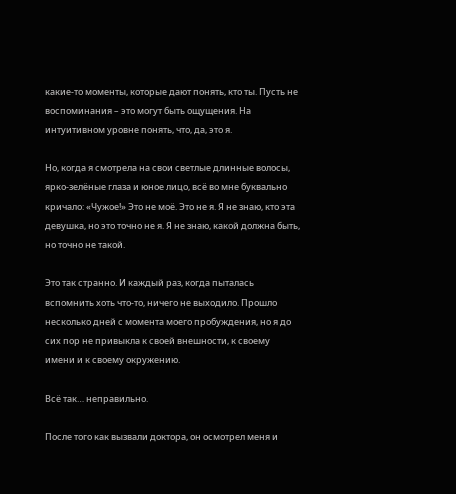какие‑то моменты, которые дают понять, кто ты. Пусть не воспоминания – это могут быть ощущения. На интуитивном уровне понять, что, да, это я.

Но, когда я смотрела на свои светлые длинные волосы, ярко‑зелёные глаза и юное лицо, всё во мне буквально кричало: «Чужое!» Это не моё. Это не я. Я не знаю, кто эта девушка, но это точно не я. Я не знаю, какой должна быть, но точно не такой.

Это так странно. И каждый раз, когда пыталась вспомнить хоть что‑то, ничего не выходило. Прошло несколько дней с момента моего пробуждения, но я до сих пор не привыкла к своей внешности, к своему имени и к своему окружению.

Всё так… неправильно.

После того как вызвали доктора, он осмотрел меня и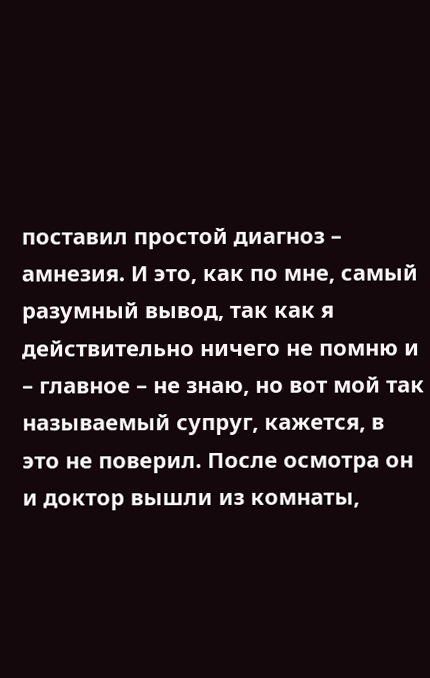поставил простой диагноз – амнезия. И это, как по мне, самый разумный вывод, так как я действительно ничего не помню и – главное – не знаю, но вот мой так называемый супруг, кажется, в это не поверил. После осмотра он и доктор вышли из комнаты,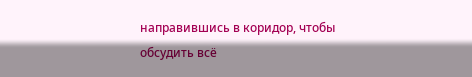направившись в коридор, чтобы обсудить всё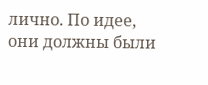лично. По идее, они должны были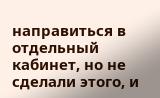направиться в отдельный кабинет, но не сделали этого, и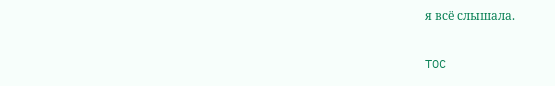я всё слышала.

TOC